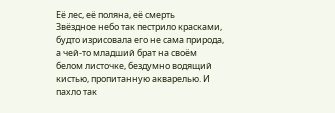Её лес, её поляна, её смерть
Звёздное небо так пестрило красками, будто изрисовала его не сама природа, а чей-то младший брат на своём белом листочке, бездумно водящий кистью, пропитанную акварелью. И пахло так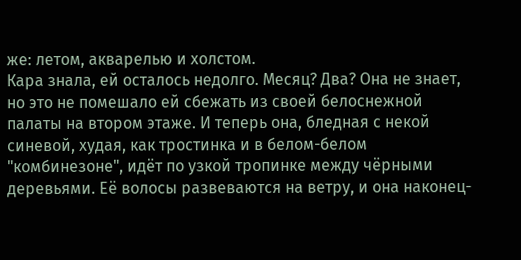же: летом, акварелью и холстом.
Кара знала, ей осталось недолго. Месяц? Два? Она не знает, но это не помешало ей сбежать из своей белоснежной палаты на втором этаже. И теперь она, бледная с некой синевой, худая, как тростинка и в белом-белом "комбинезоне", идёт по узкой тропинке между чёрными деревьями. Её волосы развеваются на ветру, и она наконец-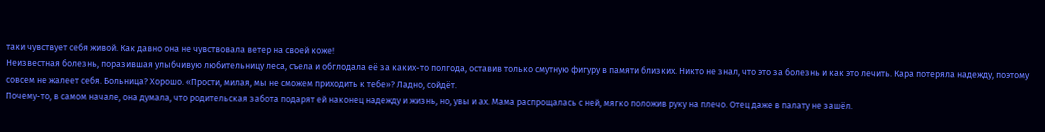таки чувствует себя живой. Как давно она не чувствовала ветер на своей коже!
Неизвестная болезнь, поразившая улыбчивую любительницу леса, съела и обглодала её за каких-то полгода, оставив только смутную фигуру в памяти близких. Никто не знал, что это за болезнь и как это лечить. Кара потеряла надежду, поэтому совсем не жалеет себя. Больница? Хорошо. «Прости, милая, мы не сможем приходить к тебе»? Ладно, сойдёт.
Почему-то, в самом начале, она думала, что родительская забота подарят ей наконец надежду и жизнь, но, увы и ах. Мама распрощалась с ней, мягко положив руку на плечо. Отец даже в палату не зашёл.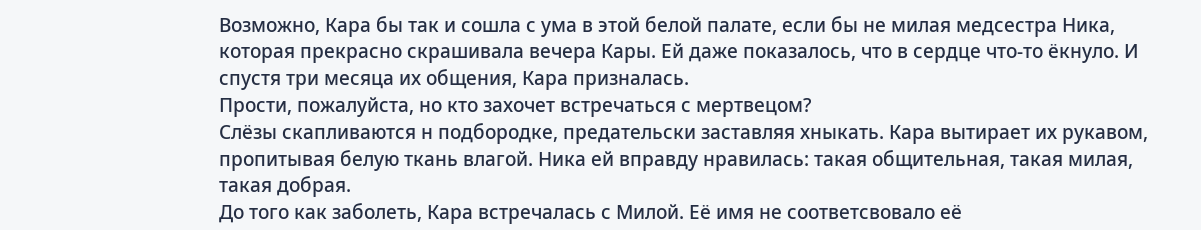Возможно, Кара бы так и сошла с ума в этой белой палате, если бы не милая медсестра Ника, которая прекрасно скрашивала вечера Кары. Ей даже показалось, что в сердце что-то ёкнуло. И спустя три месяца их общения, Кара призналась.
Прости, пожалуйста, но кто захочет встречаться с мертвецом?
Слёзы скапливаются н подбородке, предательски заставляя хныкать. Кара вытирает их рукавом, пропитывая белую ткань влагой. Ника ей вправду нравилась: такая общительная, такая милая, такая добрая.
До того как заболеть, Кара встречалась с Милой. Её имя не соответсвовало её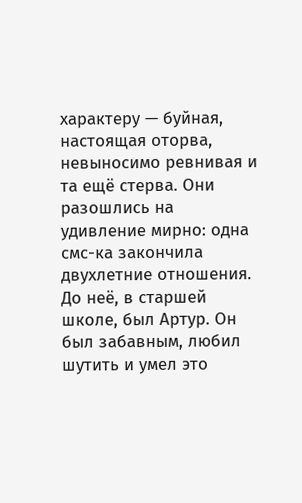характеру — буйная, настоящая оторва, невыносимо ревнивая и та ещё стерва. Они разошлись на удивление мирно: одна смс-ка закончила двухлетние отношения. До неё, в старшей школе, был Артур. Он был забавным, любил шутить и умел это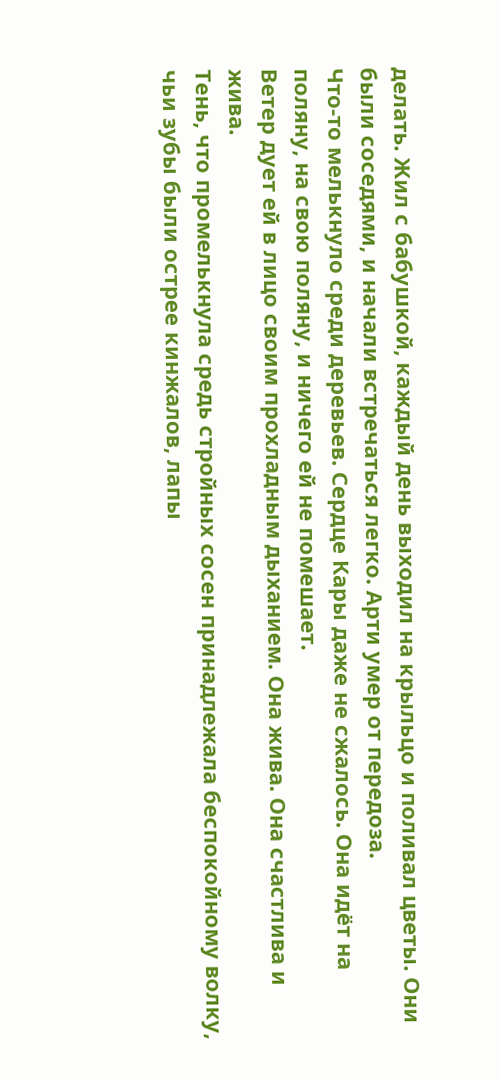делать. Жил с бабушкой, каждый день выходил на крыльцо и поливал цветы. Они были соседями, и начали встречаться легко. Арти умер от передоза.
Что-то мелькнуло среди деревьев. Сердце Кары даже не сжалось. Она идёт на поляну, на свою поляну, и ничего ей не помешает.
Ветер дует ей в лицо своим прохладным дыханием. Она жива. Она счастлива и жива.
Тень, что промелькнула средь стройных сосен принадлежала беспокойному волку, чьи зубы были острее кинжалов, лапы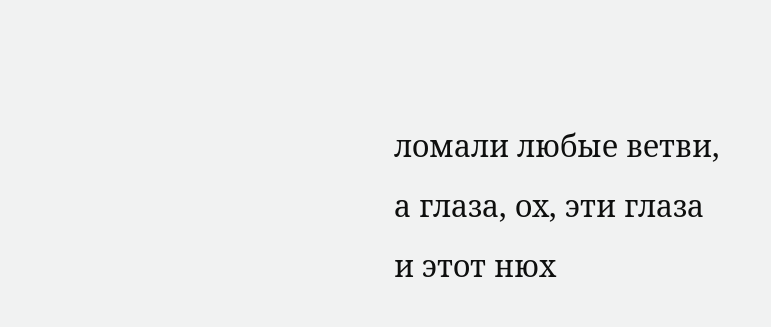ломали любые ветви, а глаза, ох, эти глаза и этот нюх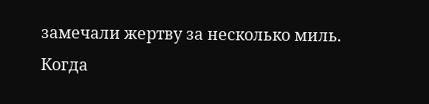замечали жертву за несколько миль.
Когда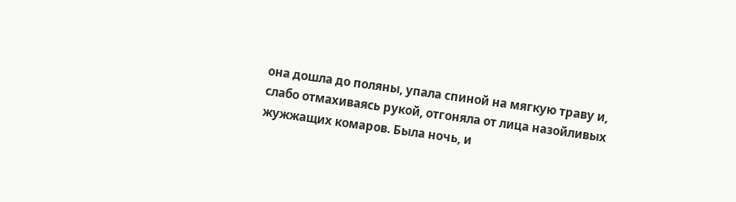она дошла до поляны, упала спиной на мягкую траву и, слабо отмахиваясь рукой, отгоняла от лица назойливых жужжащих комаров. Была ночь, и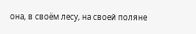она, в своём лесу, на своей поляне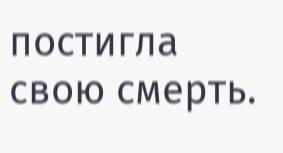постигла свою смерть.